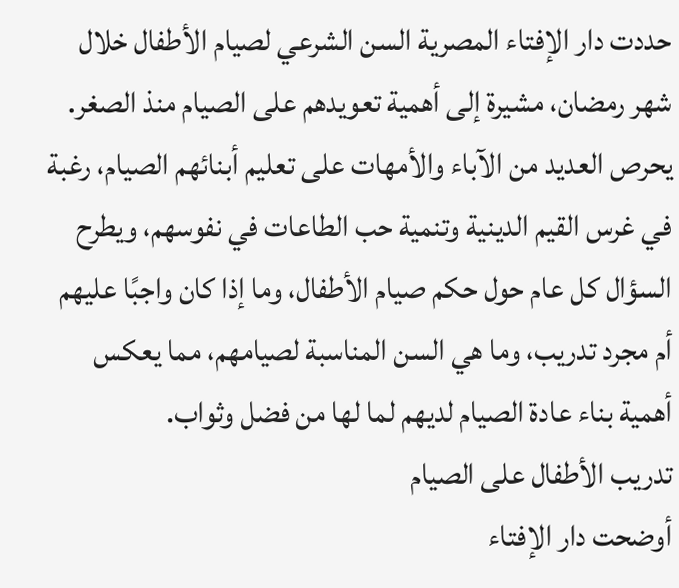حددت دار الإفتاء المصرية السن الشرعي لصيام الأطفال خلال شهر رمضان، مشيرة إلى أهمية تعويدهم على الصيام منذ الصغر.
يحرص العديد من الآباء والأمهات على تعليم أبنائهم الصيام، رغبة في غرس القيم الدينية وتنمية حب الطاعات في نفوسهم، ويطرح السؤال كل عام حول حكم صيام الأطفال، وما إذا كان واجبًا عليهم أم مجرد تدريب، وما هي السن المناسبة لصيامهم، مما يعكس أهمية بناء عادة الصيام لديهم لما لها من فضل وثواب.
تدريب الأطفال على الصيام
أوضحت دار الإفتاء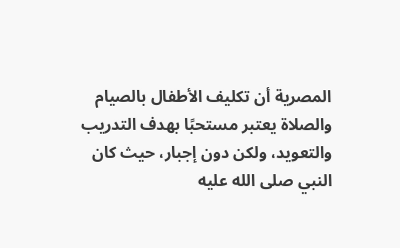المصرية أن تكليف الأطفال بالصيام والصلاة يعتبر مستحبًا بهدف التدريب والتعويد، ولكن دون إجبار، حيث كان النبي صلى الله عليه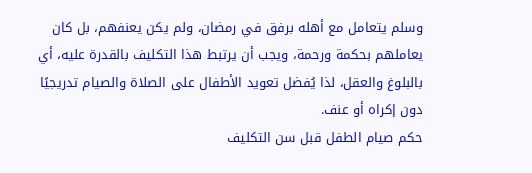وسلم يتعامل مع أهله برفق في رمضان، ولم يكن يعنفهم، بل كان يعاملهم بحكمة ورحمة، ويجب أن يرتبط هذا التكليف بالقدرة عليه، أي بالبلوغ والعقل، لذا يُفضل تعويد الأطفال على الصلاة والصيام تدريجيًا دون إكراه أو عنف.
حكم صيام الطفل قبل سن التكليف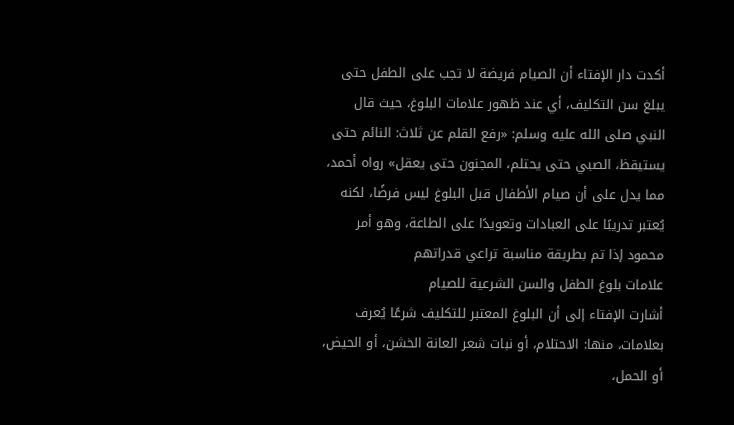أكدت دار الإفتاء أن الصيام فريضة لا تجب على الطفل حتى يبلغ سن التكليف، أي عند ظهور علامات البلوغ، حيث قال النبي صلى الله عليه وسلم: «رفع القلم عن ثلاث: النائم حتى يستيقظ، الصبي حتى يحتلم، المجنون حتى يعقل» رواه أحمد، مما يدل على أن صيام الأطفال قبل البلوغ ليس فرضًا، لكنه يُعتبر تدريبًا على العبادات وتعويدًا على الطاعة، وهو أمر محمود إذا تم بطريقة مناسبة تراعي قدراتهم
علامات بلوغ الطفل والسن الشرعية للصيام
أشارت الإفتاء إلى أن البلوغ المعتبر للتكليف شرعًا يُعرف بعلامات، منها: الاحتلام، أو نبات شعر العانة الخشن، أو الحيض، أو الحمل،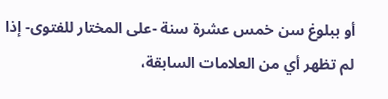أو ببلوغ سن خمس عشرة سنة -على المختار للفتوى- إذا لم تظهر أي من العلامات السابقة،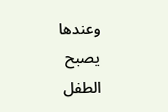وعندها يصبح الطفل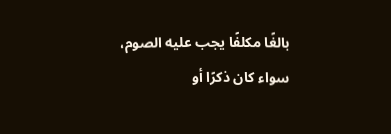بالغًا مكلفًا يجب عليه الصوم، سواء كان ذكرًا أو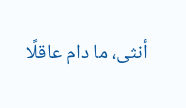أنثى، ما دام عاقلًا